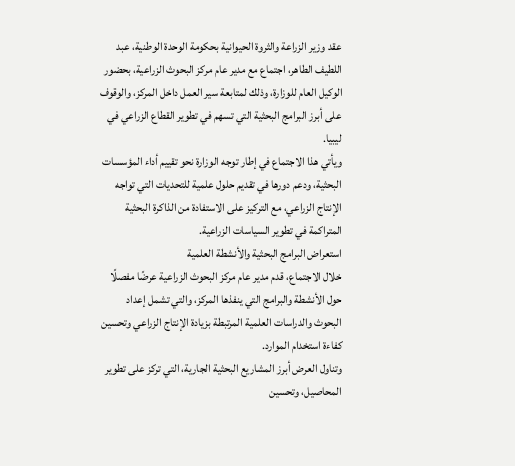عقد وزير الزراعة والثروة الحيوانية بحكومة الوحدة الوطنية، عبد اللطيف الطاهر، اجتماع مع مدير عام مركز البحوث الزراعية، بحضور الوكيل العام للوزارة، وذلك لمتابعة سير العمل داخل المركز، والوقوف على أبرز البرامج البحثية التي تسهم في تطوير القطاع الزراعي في ليبيا.
ويأتي هذا الاجتماع في إطار توجه الوزارة نحو تقييم أداء المؤسسات البحثية، ودعم دورها في تقديم حلول علمية للتحديات التي تواجه الإنتاج الزراعي، مع التركيز على الاستفادة من الذاكرة البحثية المتراكمة في تطوير السياسات الزراعية.
استعراض البرامج البحثية والأنشطة العلمية
خلال الاجتماع، قدم مدير عام مركز البحوث الزراعية عرضًا مفصلًا حول الأنشطة والبرامج التي ينفذها المركز، والتي تشمل إعداد البحوث والدراسات العلمية المرتبطة بزيادة الإنتاج الزراعي وتحسين كفاءة استخدام الموارد.
وتناول العرض أبرز المشاريع البحثية الجارية، التي تركز على تطوير المحاصيل، وتحسين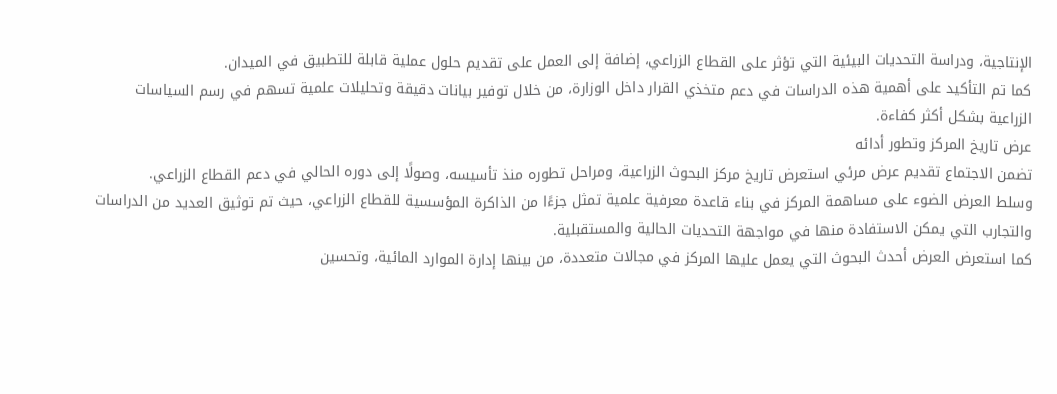الإنتاجية، ودراسة التحديات البيئية التي تؤثر على القطاع الزراعي، إضافة إلى العمل على تقديم حلول عملية قابلة للتطبيق في الميدان.
كما تم التأكيد على أهمية هذه الدراسات في دعم متخذي القرار داخل الوزارة، من خلال توفير بيانات دقيقة وتحليلات علمية تسهم في رسم السياسات الزراعية بشكل أكثر كفاءة.
عرض تاريخ المركز وتطور أدائه
تضمن الاجتماع تقديم عرض مرئي استعرض تاريخ مركز البحوث الزراعية، ومراحل تطوره منذ تأسيسه، وصولًا إلى دوره الحالي في دعم القطاع الزراعي.
وسلط العرض الضوء على مساهمة المركز في بناء قاعدة معرفية علمية تمثل جزءًا من الذاكرة المؤسسية للقطاع الزراعي، حيث تم توثيق العديد من الدراسات والتجارب التي يمكن الاستفادة منها في مواجهة التحديات الحالية والمستقبلية.
كما استعرض العرض أحدث البحوث التي يعمل عليها المركز في مجالات متعددة، من بينها إدارة الموارد المائية، وتحسين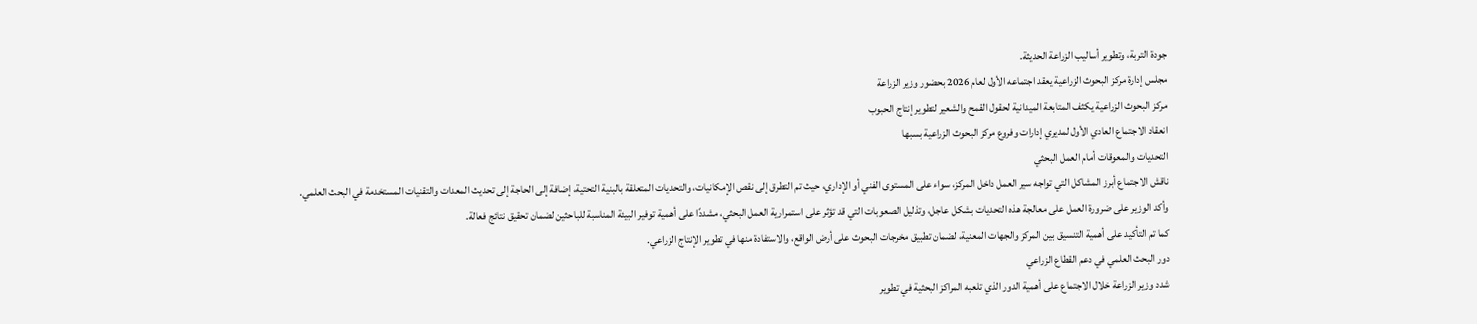جودة التربة، وتطوير أساليب الزراعة الحديثة.
مجلس إدارة مركز البحوث الزراعية يعقد اجتماعه الأول لعام 2026 بحضور وزير الزراعة
مركز البحوث الزراعية يكثف المتابعة الميدانية لحقول القمح والشعير لتطوير إنتاج الحبوب
انعقاد الاجتماع العادي الأول لمديري إدارات وفروع مركز البحوث الزراعية بسبها
التحديات والمعوقات أمام العمل البحثي
ناقش الاجتماع أبرز المشاكل التي تواجه سير العمل داخل المركز، سواء على المستوى الفني أو الإداري، حيث تم التطرق إلى نقص الإمكانيات، والتحديات المتعلقة بالبنية التحتية، إضافة إلى الحاجة إلى تحديث المعدات والتقنيات المستخدمة في البحث العلمي.
وأكد الوزير على ضرورة العمل على معالجة هذه التحديات بشكل عاجل، وتذليل الصعوبات التي قد تؤثر على استمرارية العمل البحثي، مشددًا على أهمية توفير البيئة المناسبة للباحثين لضمان تحقيق نتائج فعالة.
كما تم التأكيد على أهمية التنسيق بين المركز والجهات المعنية، لضمان تطبيق مخرجات البحوث على أرض الواقع، والاستفادة منها في تطوير الإنتاج الزراعي.
دور البحث العلمي في دعم القطاع الزراعي
شدد وزير الزراعة خلال الاجتماع على أهمية الدور الذي تلعبه المراكز البحثية في تطوير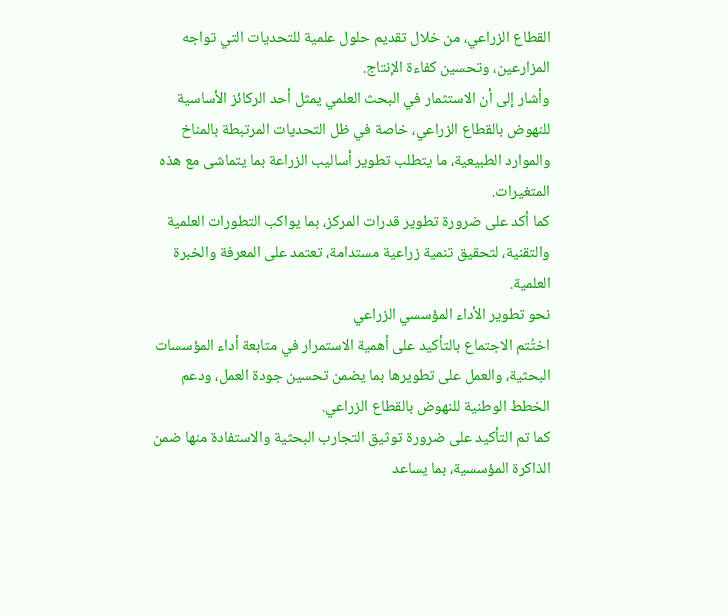القطاع الزراعي، من خلال تقديم حلول علمية للتحديات التي تواجه المزارعين، وتحسين كفاءة الإنتاج.
وأشار إلى أن الاستثمار في البحث العلمي يمثل أحد الركائز الأساسية للنهوض بالقطاع الزراعي، خاصة في ظل التحديات المرتبطة بالمناخ والموارد الطبيعية، ما يتطلب تطوير أساليب الزراعة بما يتماشى مع هذه المتغيرات.
كما أكد على ضرورة تطوير قدرات المركز، بما يواكب التطورات العلمية والتقنية، لتحقيق تنمية زراعية مستدامة، تعتمد على المعرفة والخبرة العلمية.
نحو تطوير الأداء المؤسسي الزراعي
اختُتم الاجتماع بالتأكيد على أهمية الاستمرار في متابعة أداء المؤسسات البحثية، والعمل على تطويرها بما يضمن تحسين جودة العمل، ودعم الخطط الوطنية للنهوض بالقطاع الزراعي.
كما تم التأكيد على ضرورة توثيق التجارب البحثية والاستفادة منها ضمن الذاكرة المؤسسية، بما يساعد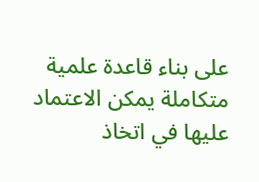على بناء قاعدة علمية متكاملة يمكن الاعتماد عليها في اتخاذ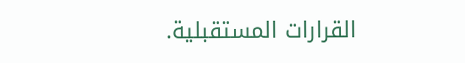القرارات المستقبلية.